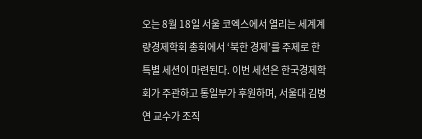오는 8월 18일 서울 코엑스에서 열리는 세계계량경제학회 총회에서 ‘북한 경제’를 주제로 한 특별 세션이 마련된다. 이번 세션은 한국경제학회가 주관하고 통일부가 후원하며, 서울대 김병연 교수가 조직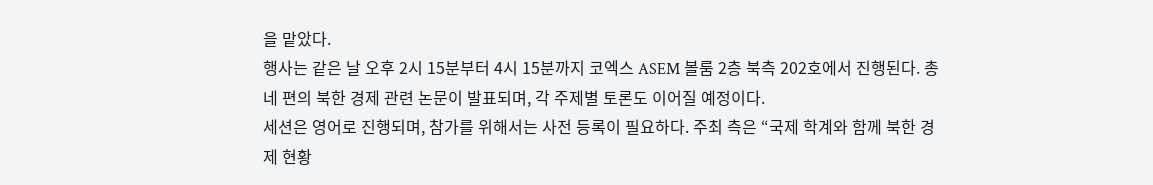을 맡았다.
행사는 같은 날 오후 2시 15분부터 4시 15분까지 코엑스 ASEM 볼룸 2층 북측 202호에서 진행된다. 총 네 편의 북한 경제 관련 논문이 발표되며, 각 주제별 토론도 이어질 예정이다.
세션은 영어로 진행되며, 참가를 위해서는 사전 등록이 필요하다. 주최 측은 “국제 학계와 함께 북한 경제 현황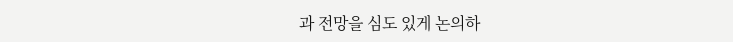과 전망을 심도 있게 논의하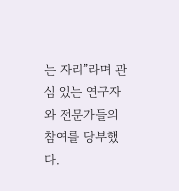는 자리”라며 관심 있는 연구자와 전문가들의 참여를 당부했다.